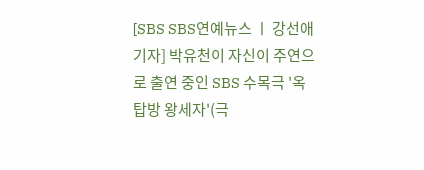[SBS SBS연예뉴스 ㅣ 강선애 기자] 박유천이 자신이 주연으로 출연 중인 SBS 수목극 '옥탑방 왕세자'(극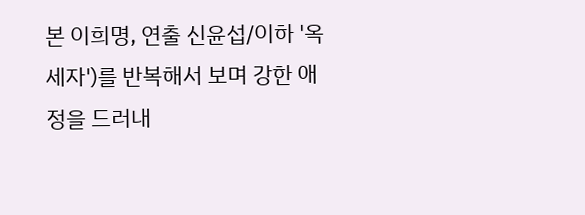본 이희명, 연출 신윤섭/이하 '옥세자')를 반복해서 보며 강한 애정을 드러내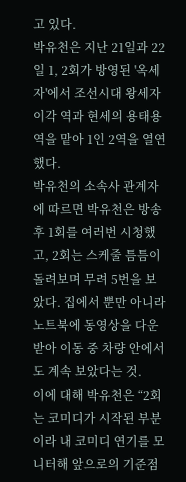고 있다.
박유천은 지난 21일과 22일 1, 2회가 방영된 '옥세자'에서 조선시대 왕세자 이각 역과 현세의 용태용 역을 맡아 1인 2역을 열연했다.
박유천의 소속사 관계자에 따르면 박유천은 방송 후 1회를 여러번 시청했고, 2회는 스케줄 틈틈이 돌려보며 무려 5번을 보았다. 집에서 뿐만 아니라 노트북에 동영상을 다운 받아 이동 중 차량 안에서도 계속 보았다는 것.
이에 대해 박유천은 “2회는 코미디가 시작된 부분이라 내 코미디 연기를 모니터해 앞으로의 기준점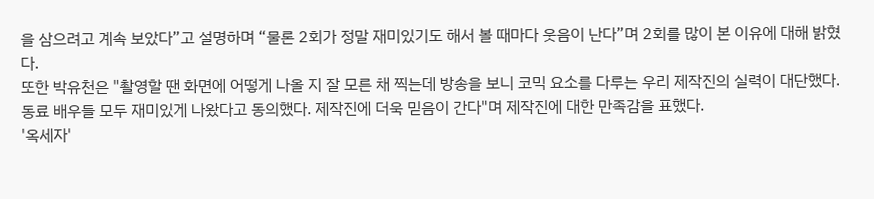을 삼으려고 계속 보았다”고 설명하며 “물론 2회가 정말 재미있기도 해서 볼 때마다 웃음이 난다”며 2회를 많이 본 이유에 대해 밝혔다.
또한 박유천은 "촬영할 땐 화면에 어떻게 나올 지 잘 모른 채 찍는데 방송을 보니 코믹 요소를 다루는 우리 제작진의 실력이 대단했다. 동료 배우들 모두 재미있게 나왔다고 동의했다. 제작진에 더욱 믿음이 간다"며 제작진에 대한 만족감을 표했다.
'옥세자'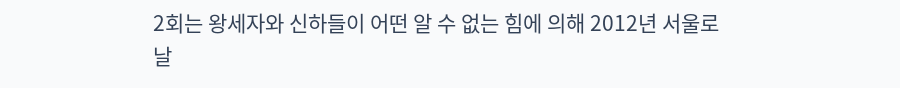2회는 왕세자와 신하들이 어떤 알 수 없는 힘에 의해 2012년 서울로 날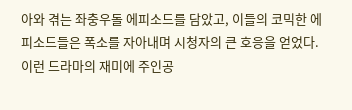아와 겪는 좌충우돌 에피소드를 담았고, 이들의 코믹한 에피소드들은 폭소를 자아내며 시청자의 큰 호응을 얻었다. 이런 드라마의 재미에 주인공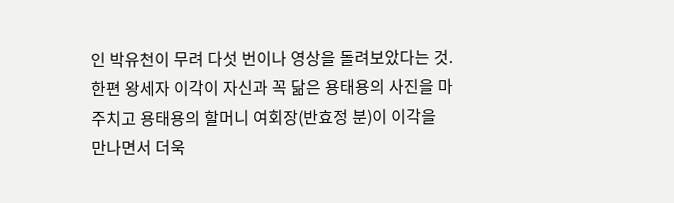인 박유천이 무려 다섯 번이나 영상을 돌려보았다는 것.
한편 왕세자 이각이 자신과 꼭 닮은 용태용의 사진을 마주치고 용태용의 할머니 여회장(반효정 분)이 이각을 만나면서 더욱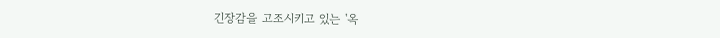긴장감을 고조시키고 있는 '옥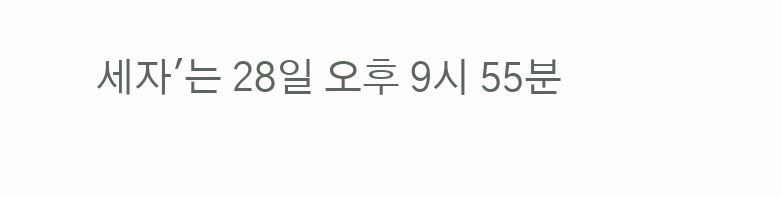세자'는 28일 오후 9시 55분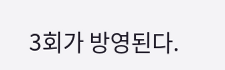3회가 방영된다.